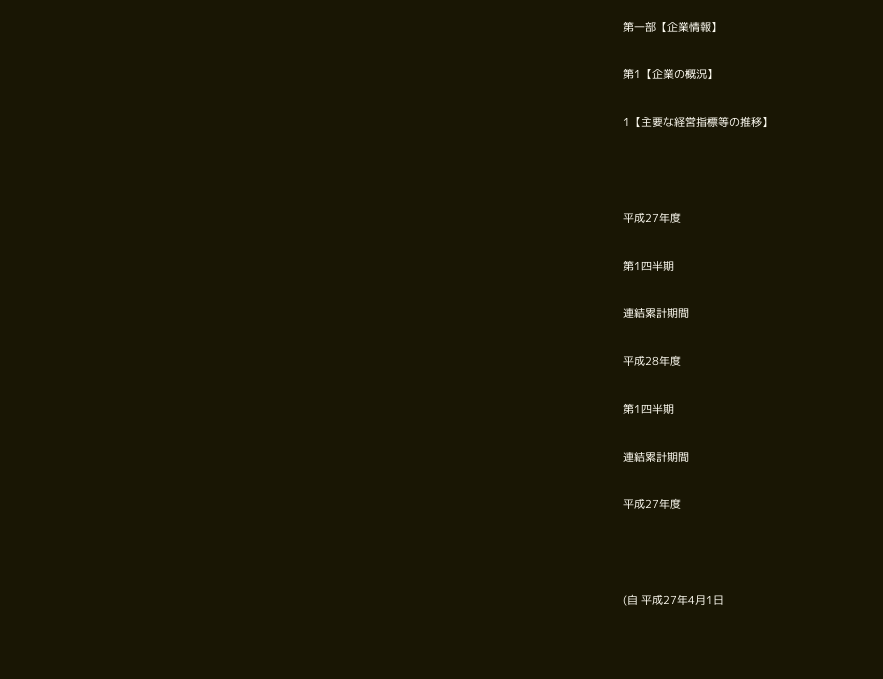第一部【企業情報】

第1【企業の概況】

1【主要な経営指標等の推移】



平成27年度

第1四半期

連結累計期間

平成28年度

第1四半期

連結累計期間

平成27年度



(自 平成27年4月1日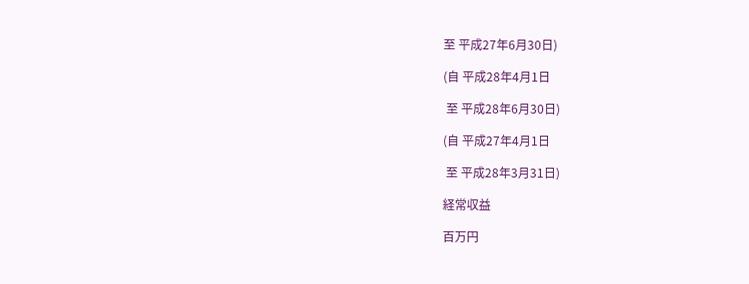至 平成27年6月30日)

(自 平成28年4月1日

 至 平成28年6月30日)

(自 平成27年4月1日

 至 平成28年3月31日)

経常収益

百万円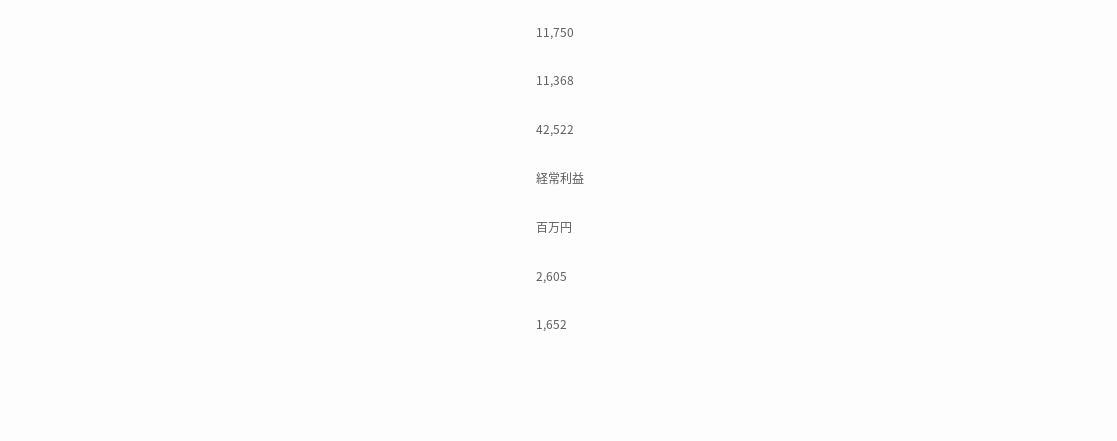11,750

11,368

42,522

経常利益

百万円

2,605

1,652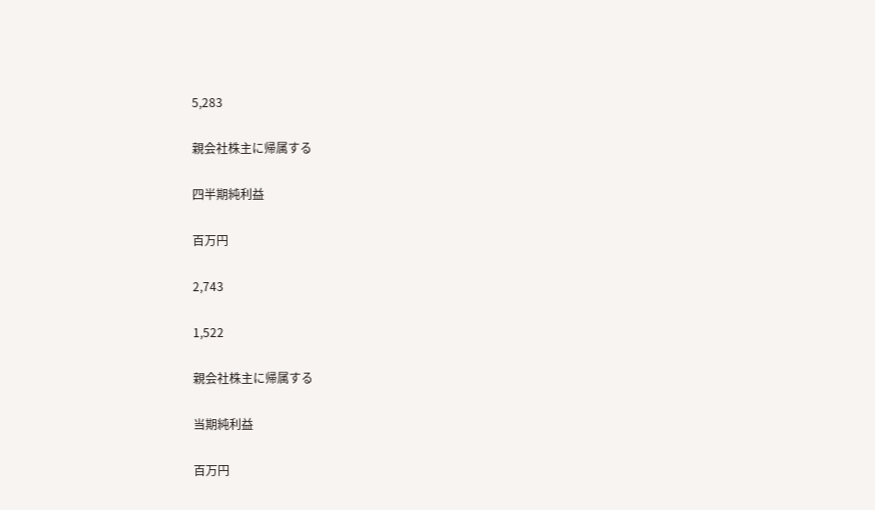5,283

親会社株主に帰属する

四半期純利益

百万円

2,743

1,522

親会社株主に帰属する

当期純利益

百万円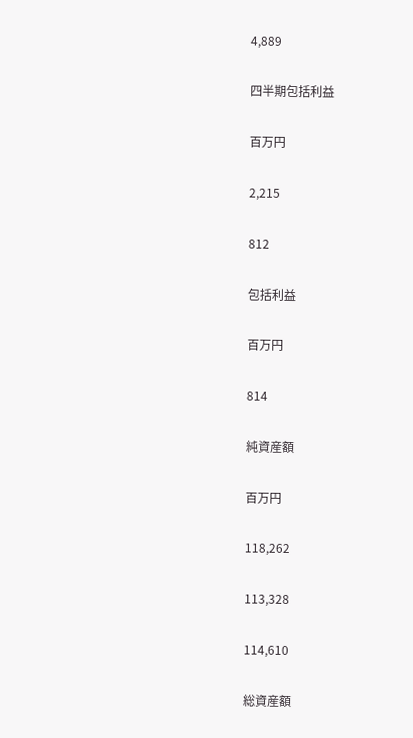4,889

四半期包括利益

百万円

2,215

812

包括利益

百万円

814

純資産額

百万円

118,262

113,328

114,610

総資産額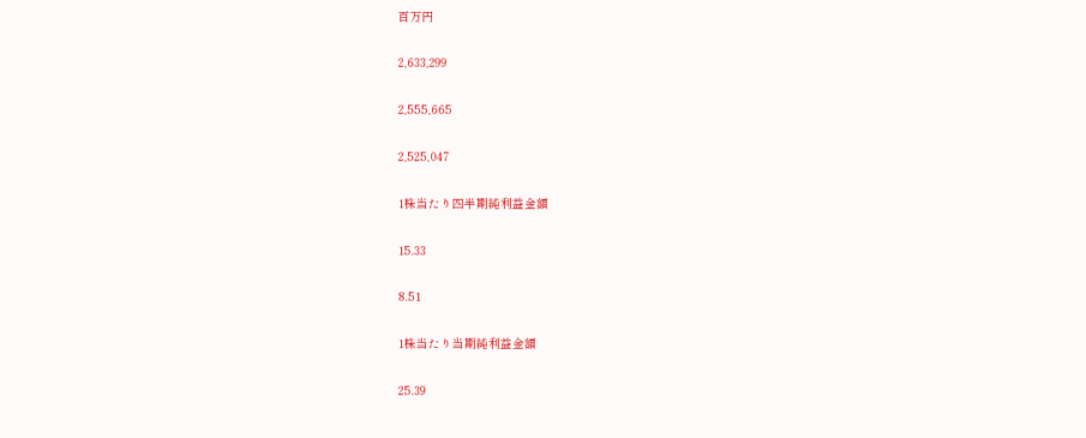百万円

2,633,299

2,555,665

2,525,047

1株当たり四半期純利益金額

15.33

8.51

1株当たり当期純利益金額

25.39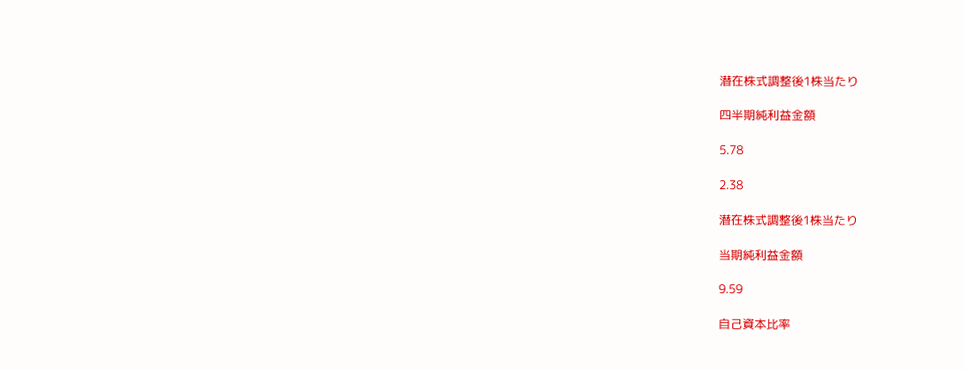潜在株式調整後1株当たり

四半期純利益金額

5.78

2.38

潜在株式調整後1株当たり

当期純利益金額

9.59

自己資本比率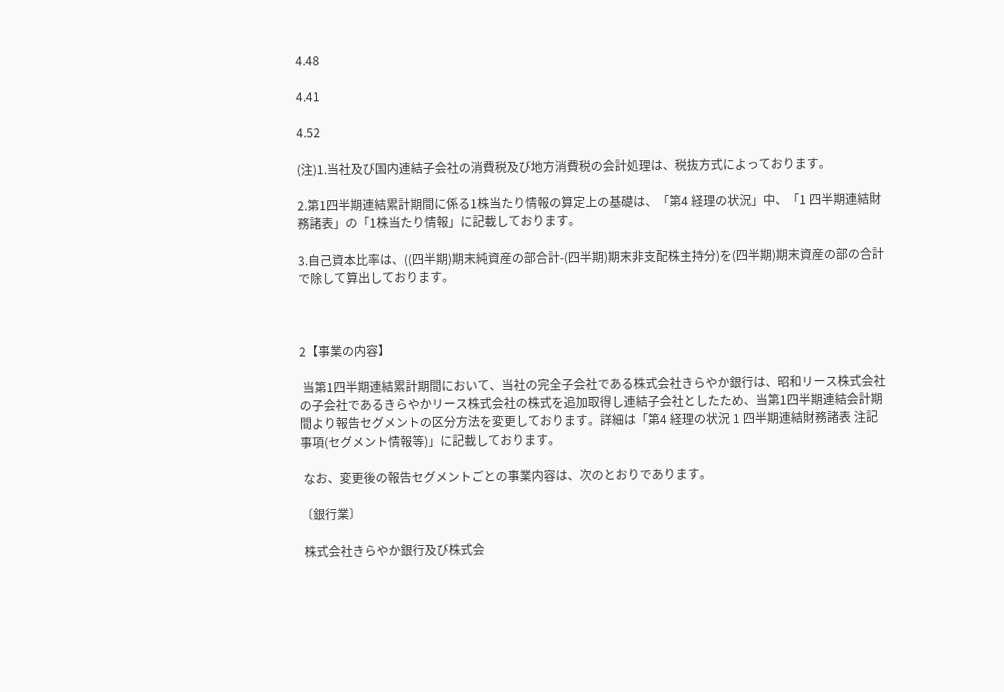4.48

4.41

4.52

(注)1.当社及び国内連結子会社の消費税及び地方消費税の会計処理は、税抜方式によっております。

2.第1四半期連結累計期間に係る1株当たり情報の算定上の基礎は、「第4 経理の状況」中、「1 四半期連結財務諸表」の「1株当たり情報」に記載しております。

3.自己資本比率は、((四半期)期末純資産の部合計-(四半期)期末非支配株主持分)を(四半期)期末資産の部の合計で除して算出しております。



2【事業の内容】

 当第1四半期連結累計期間において、当社の完全子会社である株式会社きらやか銀行は、昭和リース株式会社の子会社であるきらやかリース株式会社の株式を追加取得し連結子会社としたため、当第1四半期連結会計期間より報告セグメントの区分方法を変更しております。詳細は「第4 経理の状況 1 四半期連結財務諸表 注記事項(セグメント情報等)」に記載しております。

 なお、変更後の報告セグメントごとの事業内容は、次のとおりであります。

〔銀行業〕

 株式会社きらやか銀行及び株式会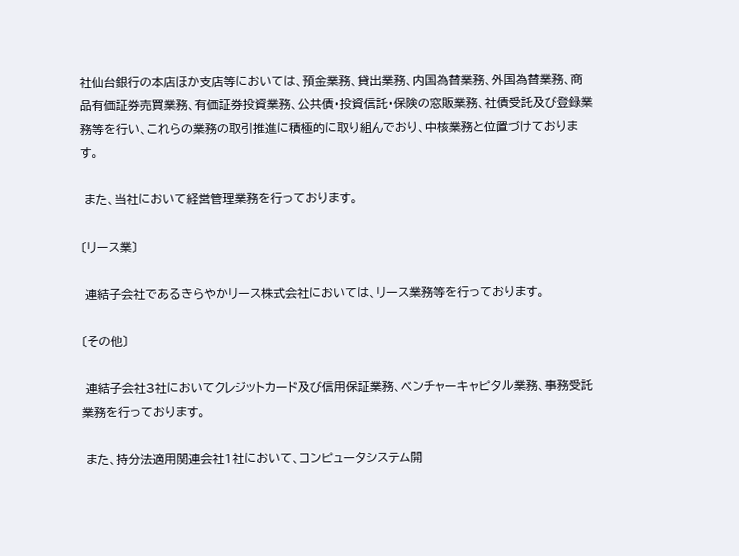社仙台銀行の本店ほか支店等においては、預金業務、貸出業務、内国為替業務、外国為替業務、商品有価証券売買業務、有価証券投資業務、公共債・投資信託・保険の窓販業務、社債受託及び登録業務等を行い、これらの業務の取引推進に積極的に取り組んでおり、中核業務と位置づけております。

 また、当社において経営管理業務を行っております。

〔リース業〕

 連結子会社であるきらやかリース株式会社においては、リース業務等を行っております。

〔その他〕

 連結子会社3社においてクレジットカード及び信用保証業務、ベンチャーキャピタル業務、事務受託業務を行っております。

 また、持分法適用関連会社1社において、コンピュータシステム開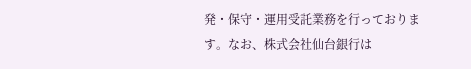発・保守・運用受託業務を行っております。なお、株式会社仙台銀行は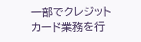一部でクレジットカード業務を行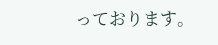っております。